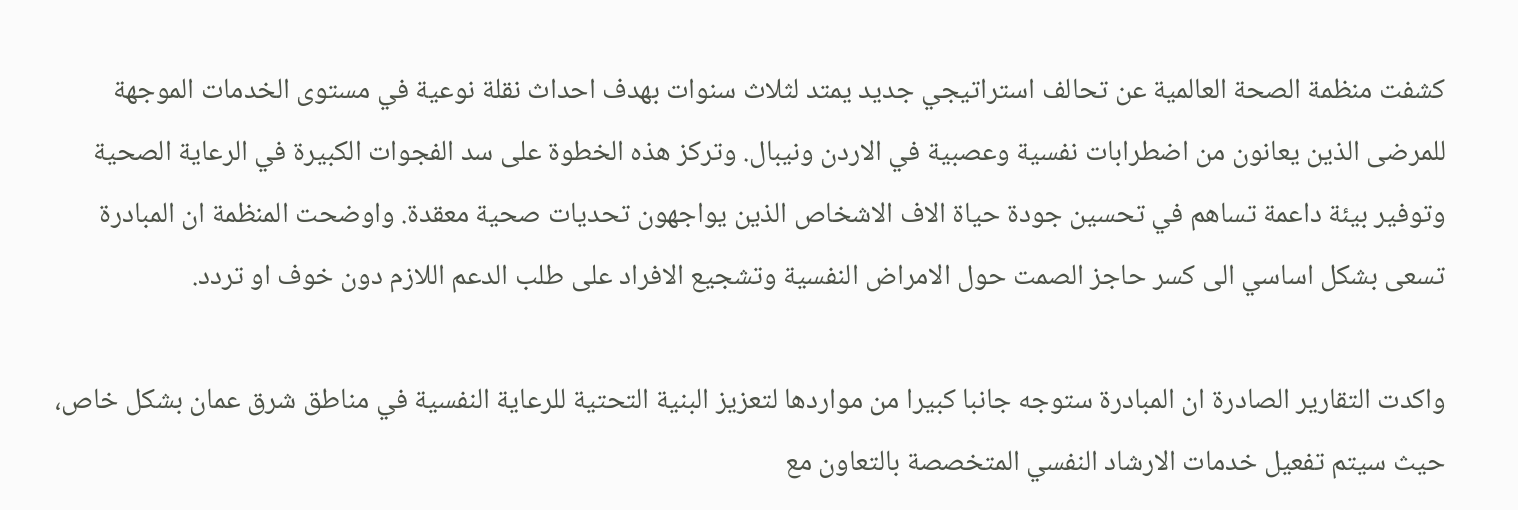كشفت منظمة الصحة العالمية عن تحالف استراتيجي جديد يمتد لثلاث سنوات بهدف احداث نقلة نوعية في مستوى الخدمات الموجهة للمرضى الذين يعانون من اضطرابات نفسية وعصبية في الاردن ونيبال. وتركز هذه الخطوة على سد الفجوات الكبيرة في الرعاية الصحية وتوفير بيئة داعمة تساهم في تحسين جودة حياة الاف الاشخاص الذين يواجهون تحديات صحية معقدة. واوضحت المنظمة ان المبادرة تسعى بشكل اساسي الى كسر حاجز الصمت حول الامراض النفسية وتشجيع الافراد على طلب الدعم اللازم دون خوف او تردد.

واكدت التقارير الصادرة ان المبادرة ستوجه جانبا كبيرا من مواردها لتعزيز البنية التحتية للرعاية النفسية في مناطق شرق عمان بشكل خاص، حيث سيتم تفعيل خدمات الارشاد النفسي المتخصصة بالتعاون مع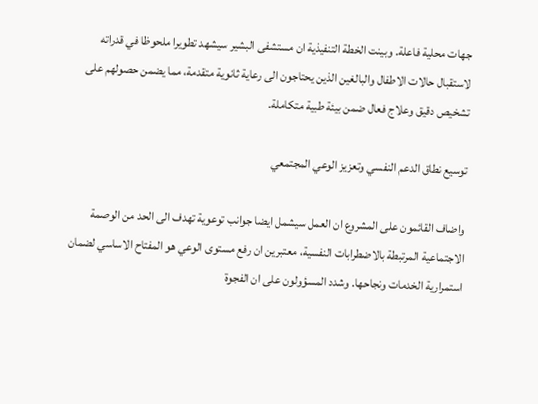جهات محلية فاعلة. وبينت الخطة التنفيذية ان مستشفى البشير سيشهد تطويرا ملحوظا في قدراته لاستقبال حالات الاطفال والبالغين الذين يحتاجون الى رعاية ثانوية متقدمة، مما يضمن حصولهم على تشخيص دقيق وعلاج فعال ضمن بيئة طبية متكاملة.

توسيع نطاق الدعم النفسي وتعزيز الوعي المجتمعي

واضاف القائمون على المشروع ان العمل سيشمل ايضا جوانب توعوية تهدف الى الحد من الوصمة الاجتماعية المرتبطة بالاضطرابات النفسية، معتبرين ان رفع مستوى الوعي هو المفتاح الاساسي لضمان استمرارية الخدمات ونجاحها. وشدد المسؤولون على ان الفجوة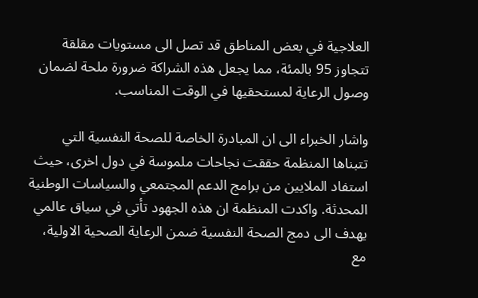العلاجية في بعض المناطق قد تصل الى مستويات مقلقة تتجاوز 95 بالمئة، مما يجعل هذه الشراكة ضرورة ملحة لضمان وصول الرعاية لمستحقيها في الوقت المناسب.

واشار الخبراء الى ان المبادرة الخاصة للصحة النفسية التي تتبناها المنظمة حققت نجاحات ملموسة في دول اخرى، حيث استفاد الملايين من برامج الدعم المجتمعي والسياسات الوطنية المحدثة. واكدت المنظمة ان هذه الجهود تأتي في سياق عالمي يهدف الى دمج الصحة النفسية ضمن الرعاية الصحية الاولية، مع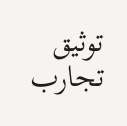توثيق تجارب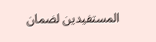المستفيدين لضمان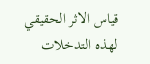قياس الاثر الحقيقي لهذه التدخلات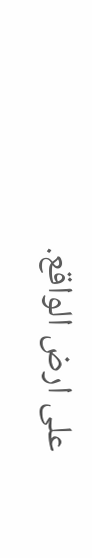على ارض الواقع.